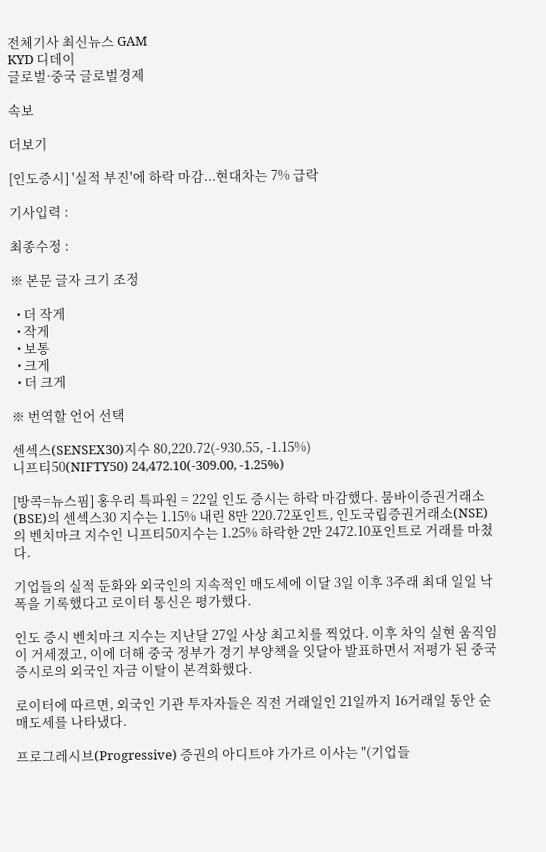전체기사 최신뉴스 GAM
KYD 디데이
글로벌·중국 글로벌경제

속보

더보기

[인도증시] '실적 부진'에 하락 마감...현대차는 7% 급락

기사입력 :

최종수정 :

※ 본문 글자 크기 조정

  • 더 작게
  • 작게
  • 보통
  • 크게
  • 더 크게

※ 번역할 언어 선택

센섹스(SENSEX30)지수 80,220.72(-930.55, -1.15%)
니프티50(NIFTY50) 24,472.10(-309.00, -1.25%)

[방콕=뉴스핌] 홍우리 특파원 = 22일 인도 증시는 하락 마감했다. 뭄바이증권거래소(BSE)의 센섹스30 지수는 1.15% 내린 8만 220.72포인트, 인도국립증권거래소(NSE)의 벤치마크 지수인 니프티50지수는 1.25% 하락한 2만 2472.10포인트로 거래를 마쳤다.

기업들의 실적 둔화와 외국인의 지속적인 매도세에 이달 3일 이후 3주래 최대 일일 낙폭을 기록했다고 로이터 통신은 평가했다.

인도 증시 벤치마크 지수는 지난달 27일 사상 최고치를 찍었다. 이후 차익 실현 움직임이 거세졌고, 이에 더해 중국 정부가 경기 부양책을 잇달아 발표하면서 저평가 된 중국 증시로의 외국인 자금 이탈이 본격화했다.

로이터에 따르면, 외국인 기관 투자자들은 직전 거래일인 21일까지 16거래일 동안 순매도세를 나타냈다.

프로그레시브(Progressive) 증권의 아디트야 가가르 이사는 "(기업들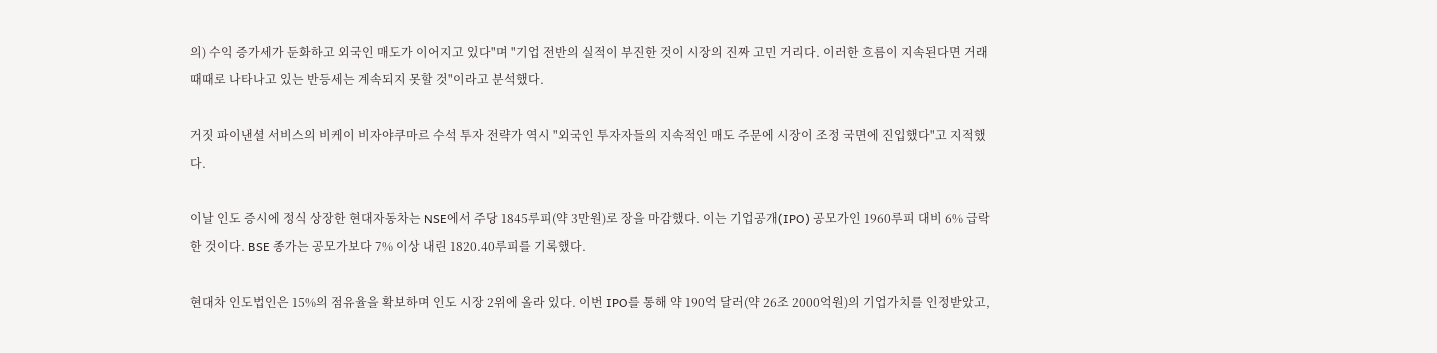의) 수익 증가세가 둔화하고 외국인 매도가 이어지고 있다"며 "기업 전반의 실적이 부진한 것이 시장의 진짜 고민 거리다. 이러한 흐름이 지속된다면 거래 때때로 나타나고 있는 반등세는 계속되지 못할 것"이라고 분석했다.

거짓 파이낸셜 서비스의 비케이 비자야쿠마르 수석 투자 전략가 역시 "외국인 투자자들의 지속적인 매도 주문에 시장이 조정 국면에 진입했다"고 지적했다.

이날 인도 증시에 정식 상장한 현대자동차는 NSE에서 주당 1845루피(약 3만원)로 장을 마감했다. 이는 기업공개(IPO) 공모가인 1960루피 대비 6% 급락한 것이다. BSE 종가는 공모가보다 7% 이상 내린 1820.40루피를 기록했다.

현대차 인도법인은 15%의 점유율을 확보하며 인도 시장 2위에 올라 있다. 이번 IPO를 통해 약 190억 달러(약 26조 2000억원)의 기업가치를 인정받았고,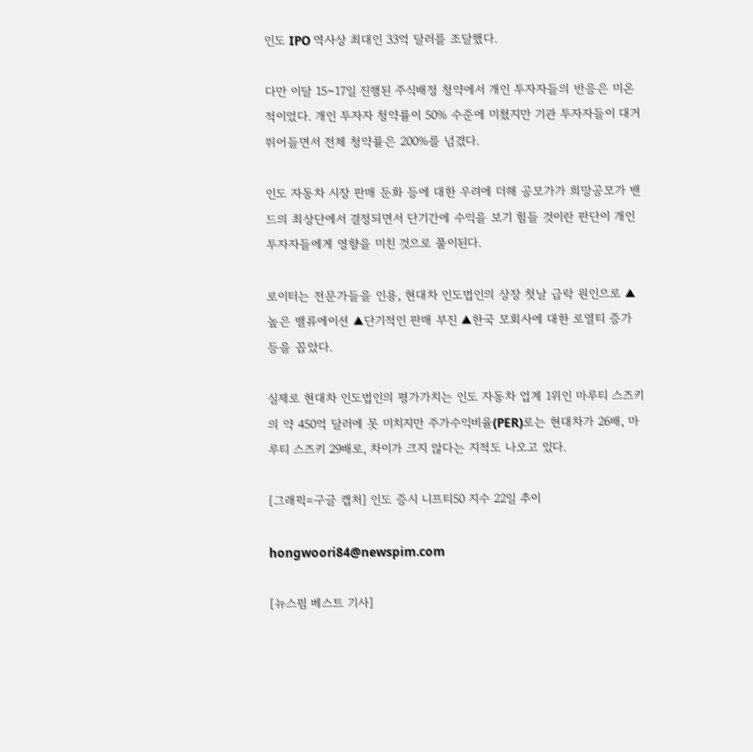인도 IPO 역사상 최대인 33억 달러를 조달했다.

다만 이달 15~17일 진행된 주식배정 청약에서 개인 투자자들의 반응은 미온적이었다. 개인 투자자 청약률이 50% 수준에 미쳤지만 기관 투자자들이 대거 뛰어들면서 전체 청약률은 200%를 넘겼다.

인도 자동차 시장 판매 둔화 등에 대한 우려에 더해 공모가가 희망공모가 밴드의 최상단에서 결정되면서 단기간에 수익을 보기 힘들 것이란 판단이 개인 투자자들에게 영향을 미친 것으로 풀이된다.

로이터는 전문가들을 인용, 현대차 인도법인의 상장 첫날 급락 원인으로 ▲높은 밸류에이션 ▲단기적인 판매 부진 ▲한국 모회사에 대한 로열티 증가 등을 꼽았다.

실제로 현대차 인도법인의 평가가치는 인도 자동차 업계 1위인 마루티 스즈키의 약 450억 달러에 못 미치지만 주가수익비율(PER)로는 현대차가 26배, 마루티 스즈키 29배로, 차이가 크지 않다는 지적도 나오고 있다.

[그래픽=구글 캡처] 인도 증시 니프티50 지수 22일 추이

hongwoori84@newspim.com

[뉴스핌 베스트 기사]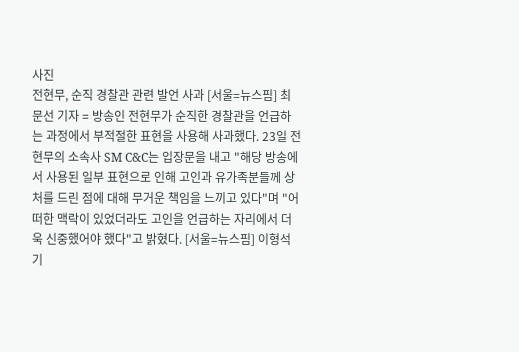사진
전현무, 순직 경찰관 관련 발언 사과 [서울=뉴스핌] 최문선 기자 = 방송인 전현무가 순직한 경찰관을 언급하는 과정에서 부적절한 표현을 사용해 사과했다. 23일 전현무의 소속사 SM C&C는 입장문을 내고 "해당 방송에서 사용된 일부 표현으로 인해 고인과 유가족분들께 상처를 드린 점에 대해 무거운 책임을 느끼고 있다"며 "어떠한 맥락이 있었더라도 고인을 언급하는 자리에서 더욱 신중했어야 했다"고 밝혔다. [서울=뉴스핌] 이형석 기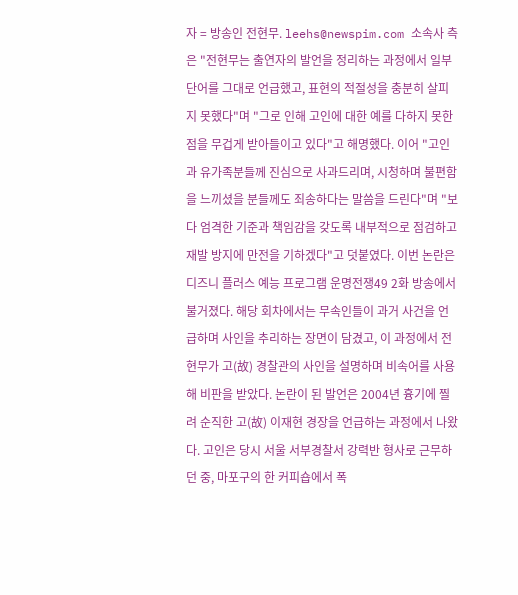자 = 방송인 전현무. leehs@newspim.com 소속사 측은 "전현무는 출연자의 발언을 정리하는 과정에서 일부 단어를 그대로 언급했고, 표현의 적절성을 충분히 살피지 못했다"며 "그로 인해 고인에 대한 예를 다하지 못한 점을 무겁게 받아들이고 있다"고 해명했다. 이어 "고인과 유가족분들께 진심으로 사과드리며, 시청하며 불편함을 느끼셨을 분들께도 죄송하다는 말씀을 드린다"며 "보다 엄격한 기준과 책임감을 갖도록 내부적으로 점검하고 재발 방지에 만전을 기하겠다"고 덧붙였다. 이번 논란은 디즈니 플러스 예능 프로그램 운명전쟁49 2화 방송에서 불거졌다. 해당 회차에서는 무속인들이 과거 사건을 언급하며 사인을 추리하는 장면이 담겼고, 이 과정에서 전현무가 고(故) 경찰관의 사인을 설명하며 비속어를 사용해 비판을 받았다. 논란이 된 발언은 2004년 흉기에 찔려 순직한 고(故) 이재현 경장을 언급하는 과정에서 나왔다. 고인은 당시 서울 서부경찰서 강력반 형사로 근무하던 중, 마포구의 한 커피숍에서 폭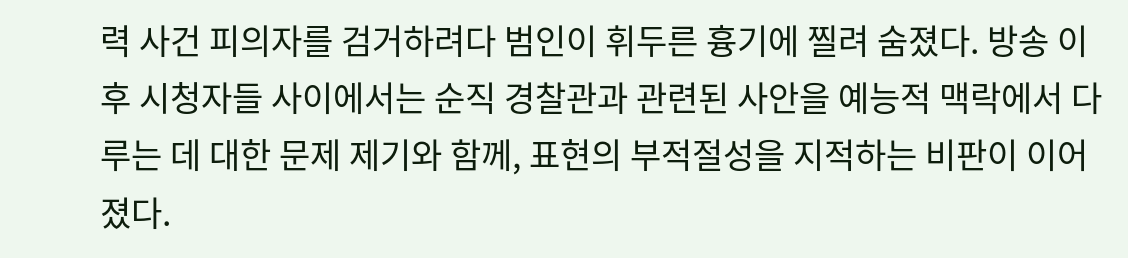력 사건 피의자를 검거하려다 범인이 휘두른 흉기에 찔려 숨졌다. 방송 이후 시청자들 사이에서는 순직 경찰관과 관련된 사안을 예능적 맥락에서 다루는 데 대한 문제 제기와 함께, 표현의 부적절성을 지적하는 비판이 이어졌다.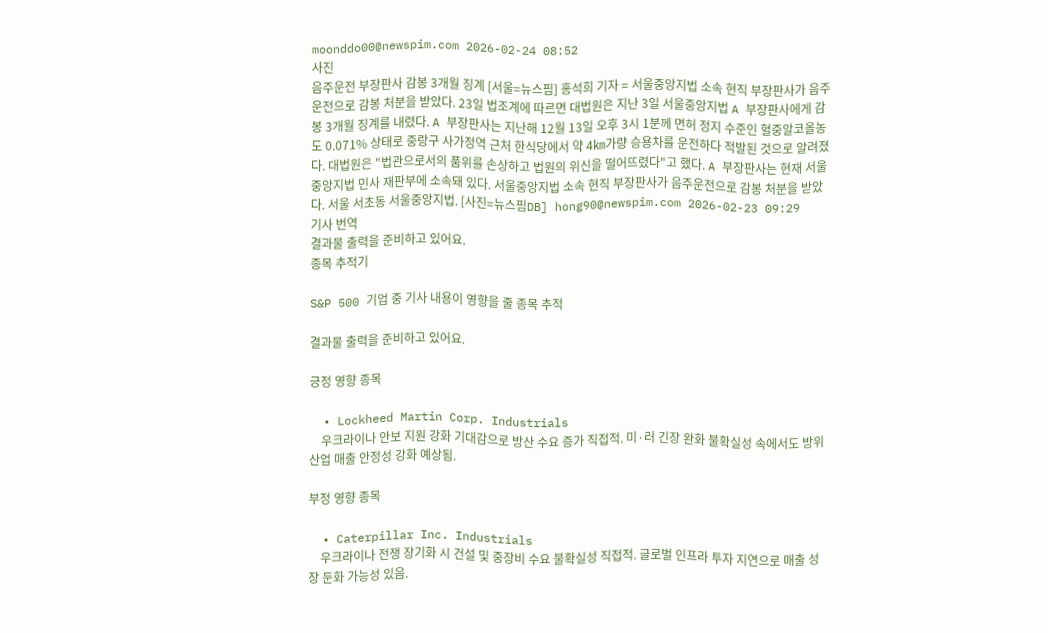moonddo00@newspim.com 2026-02-24 08:52
사진
음주운전 부장판사 감봉 3개월 징계 [서울=뉴스핌] 홍석희 기자 = 서울중앙지법 소속 현직 부장판사가 음주운전으로 감봉 처분을 받았다. 23일 법조계에 따르면 대법원은 지난 3일 서울중앙지법 A 부장판사에게 감봉 3개월 징계를 내렸다. A 부장판사는 지난해 12월 13일 오후 3시 1분께 면허 정지 수준인 혈중알코올농도 0.071% 상태로 중랑구 사가정역 근처 한식당에서 약 4㎞가량 승용차를 운전하다 적발된 것으로 알려졌다. 대법원은 "법관으로서의 품위를 손상하고 법원의 위신을 떨어뜨렸다"고 했다. A 부장판사는 현재 서울중앙지법 민사 재판부에 소속돼 있다. 서울중앙지법 소속 현직 부장판사가 음주운전으로 감봉 처분을 받았다. 서울 서초동 서울중앙지법. [사진=뉴스핌DB] hong90@newspim.com 2026-02-23 09:29
기사 번역
결과물 출력을 준비하고 있어요.
종목 추적기

S&P 500 기업 중 기사 내용이 영향을 줄 종목 추적

결과물 출력을 준비하고 있어요.

긍정 영향 종목

  • Lockheed Martin Corp. Industrials
    우크라이나 안보 지원 강화 기대감으로 방산 수요 증가 직접적. 미·러 긴장 완화 불확실성 속에서도 방위산업 매출 안정성 강화 예상됨.

부정 영향 종목

  • Caterpillar Inc. Industrials
    우크라이나 전쟁 장기화 시 건설 및 중장비 수요 불확실성 직접적. 글로벌 인프라 투자 지연으로 매출 성장 둔화 가능성 있음.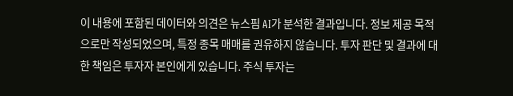이 내용에 포함된 데이터와 의견은 뉴스핌 AI가 분석한 결과입니다. 정보 제공 목적으로만 작성되었으며, 특정 종목 매매를 권유하지 않습니다. 투자 판단 및 결과에 대한 책임은 투자자 본인에게 있습니다. 주식 투자는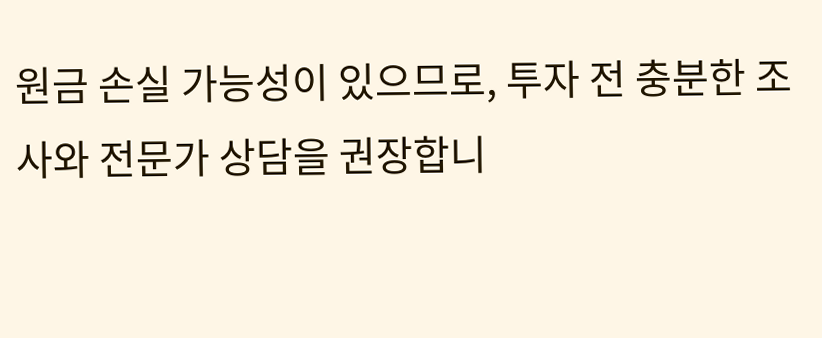원금 손실 가능성이 있으므로, 투자 전 충분한 조사와 전문가 상담을 권장합니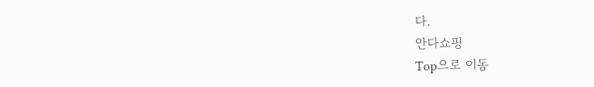다.
안다쇼핑
Top으로 이동